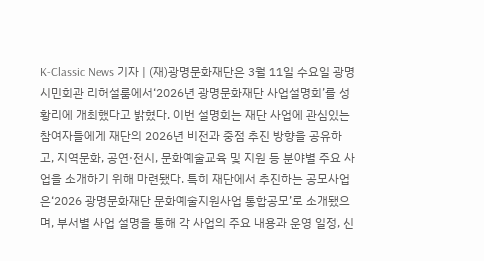K-Classic News 기자 | (재)광명문화재단은 3월 11일 수요일 광명시민회관 리허설룸에서‘2026년 광명문화재단 사업설명회’를 성황리에 개최했다고 밝혔다. 이번 설명회는 재단 사업에 관심있는 참여자들에게 재단의 2026년 비전과 중점 추진 방향을 공유하고, 지역문화, 공연·전시, 문화예술교육 및 지원 등 분야별 주요 사업을 소개하기 위해 마련됐다. 특히 재단에서 추진하는 공모사업은‘2026 광명문화재단 문화예술지원사업 통합공모’로 소개됐으며, 부서별 사업 설명을 통해 각 사업의 주요 내용과 운영 일정, 신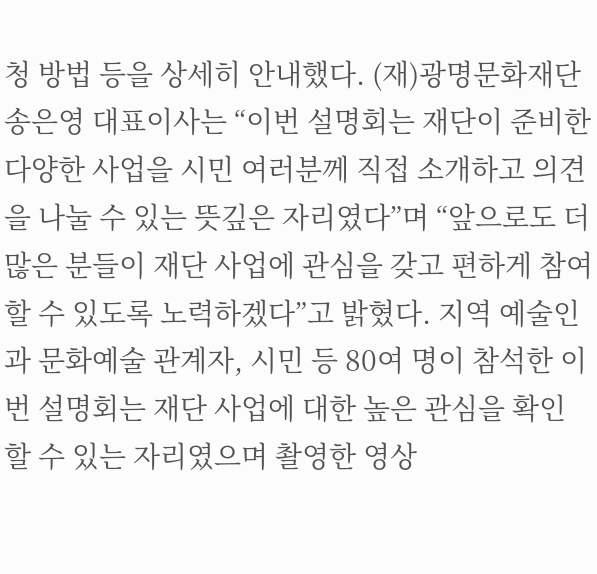청 방법 등을 상세히 안내했다. (재)광명문화재단 송은영 대표이사는 “이번 설명회는 재단이 준비한 다양한 사업을 시민 여러분께 직접 소개하고 의견을 나눌 수 있는 뜻깊은 자리였다”며 “앞으로도 더 많은 분들이 재단 사업에 관심을 갖고 편하게 참여할 수 있도록 노력하겠다”고 밝혔다. 지역 예술인과 문화예술 관계자, 시민 등 80여 명이 참석한 이번 설명회는 재단 사업에 대한 높은 관심을 확인 할 수 있는 자리였으며 촬영한 영상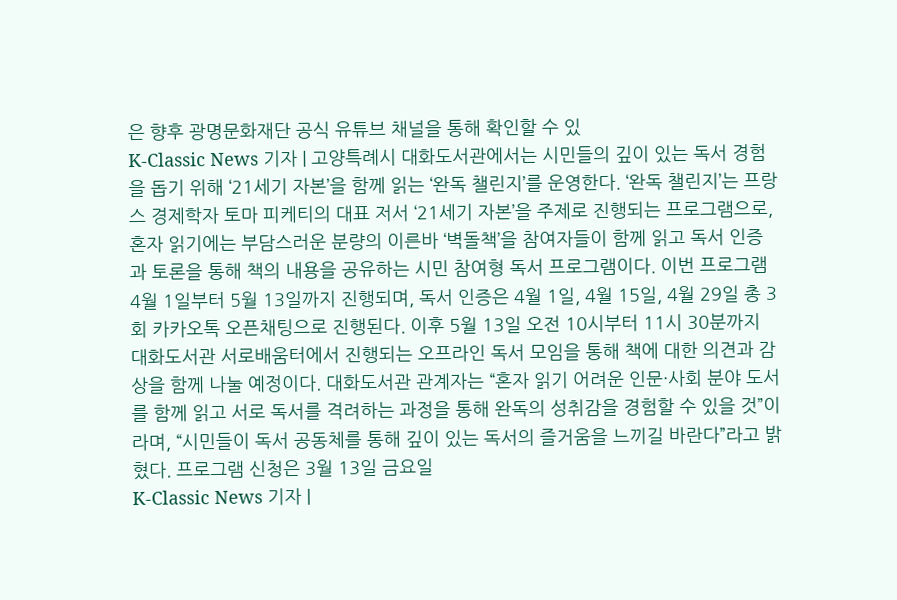은 향후 광명문화재단 공식 유튜브 채널을 통해 확인할 수 있
K-Classic News 기자 | 고양특례시 대화도서관에서는 시민들의 깊이 있는 독서 경험을 돕기 위해 ‘21세기 자본’을 함께 읽는 ‘완독 챌린지’를 운영한다. ‘완독 챌린지’는 프랑스 경제학자 토마 피케티의 대표 저서 ‘21세기 자본’을 주제로 진행되는 프로그램으로, 혼자 읽기에는 부담스러운 분량의 이른바 ‘벽돌책’을 참여자들이 함께 읽고 독서 인증과 토론을 통해 책의 내용을 공유하는 시민 참여형 독서 프로그램이다. 이번 프로그램 4월 1일부터 5월 13일까지 진행되며, 독서 인증은 4월 1일, 4월 15일, 4월 29일 총 3회 카카오톡 오픈채팅으로 진행된다. 이후 5월 13일 오전 10시부터 11시 30분까지 대화도서관 서로배움터에서 진행되는 오프라인 독서 모임을 통해 책에 대한 의견과 감상을 함께 나눌 예정이다. 대화도서관 관계자는 “혼자 읽기 어려운 인문·사회 분야 도서를 함께 읽고 서로 독서를 격려하는 과정을 통해 완독의 성취감을 경험할 수 있을 것”이라며, “시민들이 독서 공동체를 통해 깊이 있는 독서의 즐거움을 느끼길 바란다”라고 밝혔다. 프로그램 신청은 3월 13일 금요일
K-Classic News 기자 |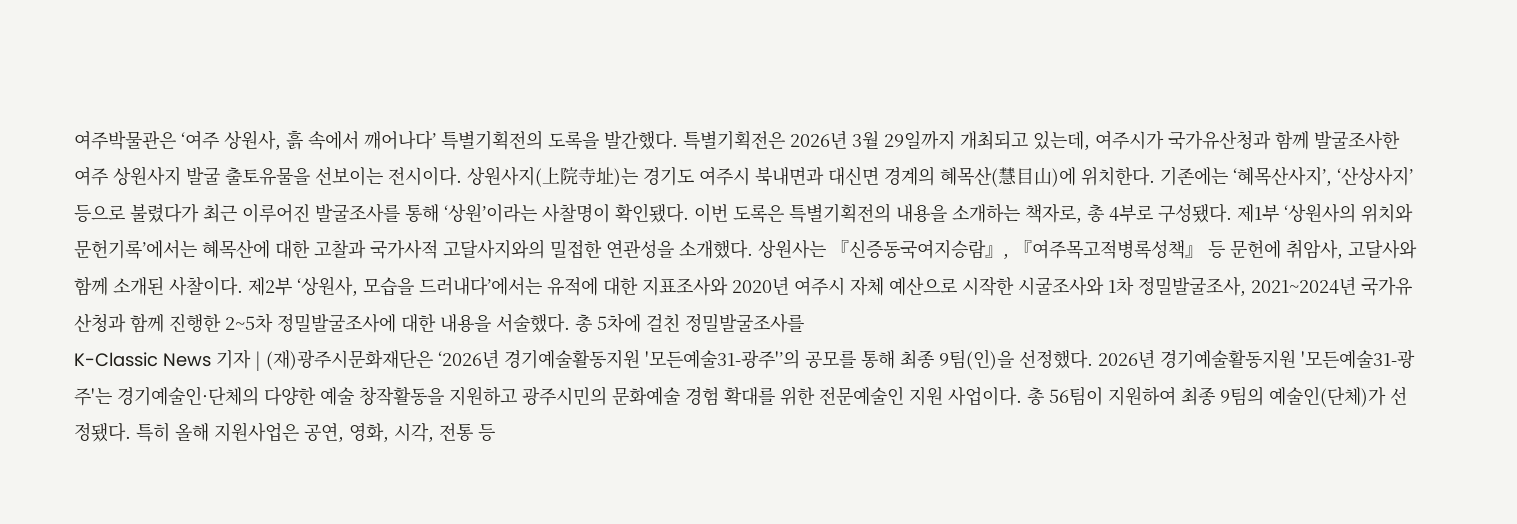여주박물관은 ‘여주 상원사, 흙 속에서 깨어나다’ 특별기획전의 도록을 발간했다. 특별기획전은 2026년 3월 29일까지 개최되고 있는데, 여주시가 국가유산청과 함께 발굴조사한 여주 상원사지 발굴 출토유물을 선보이는 전시이다. 상원사지(上院寺址)는 경기도 여주시 북내면과 대신면 경계의 혜목산(慧目山)에 위치한다. 기존에는 ‘혜목산사지’, ‘산상사지’ 등으로 불렸다가 최근 이루어진 발굴조사를 통해 ‘상원’이라는 사찰명이 확인됐다. 이번 도록은 특별기획전의 내용을 소개하는 책자로, 총 4부로 구성됐다. 제1부 ‘상원사의 위치와 문헌기록’에서는 혜목산에 대한 고찰과 국가사적 고달사지와의 밀접한 연관성을 소개했다. 상원사는 『신증동국여지승람』, 『여주목고적병록성책』 등 문헌에 취암사, 고달사와 함께 소개된 사찰이다. 제2부 ‘상원사, 모습을 드러내다’에서는 유적에 대한 지표조사와 2020년 여주시 자체 예산으로 시작한 시굴조사와 1차 정밀발굴조사, 2021~2024년 국가유산청과 함께 진행한 2~5차 정밀발굴조사에 대한 내용을 서술했다. 총 5차에 걸친 정밀발굴조사를
K-Classic News 기자 | (재)광주시문화재단은 ‘2026년 경기예술활동지원 '모든예술31-광주'’의 공모를 통해 최종 9팀(인)을 선정했다. 2026년 경기예술활동지원 '모든예술31-광주'는 경기예술인·단체의 다양한 예술 창작활동을 지원하고 광주시민의 문화예술 경험 확대를 위한 전문예술인 지원 사업이다. 총 56팀이 지원하여 최종 9팀의 예술인(단체)가 선정됐다. 특히 올해 지원사업은 공연, 영화, 시각, 전통 등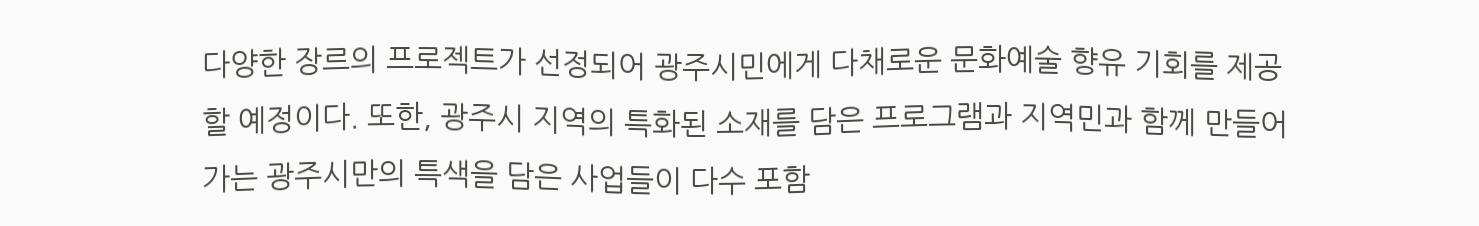다양한 장르의 프로젝트가 선정되어 광주시민에게 다채로운 문화예술 향유 기회를 제공할 예정이다. 또한, 광주시 지역의 특화된 소재를 담은 프로그램과 지역민과 함께 만들어 가는 광주시만의 특색을 담은 사업들이 다수 포함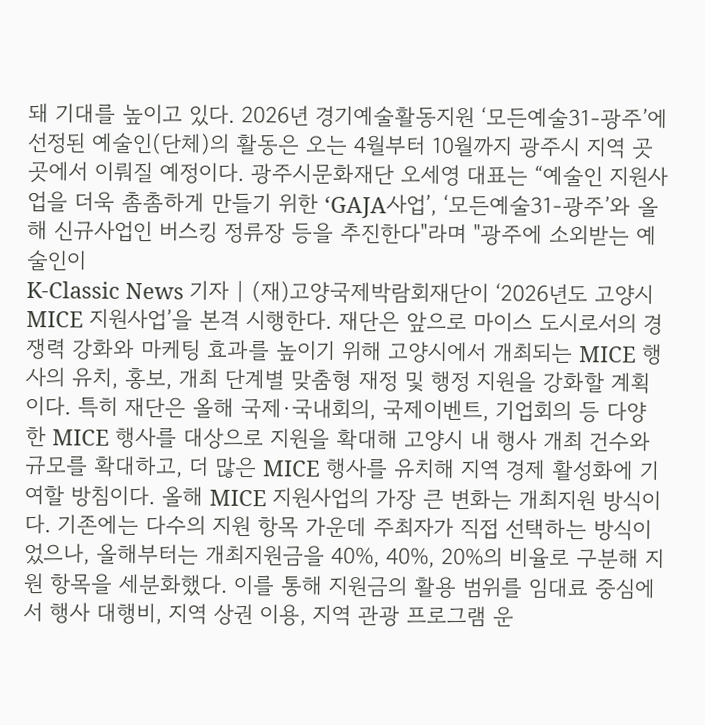돼 기대를 높이고 있다. 2026년 경기예술활동지원 ‘모든예술31-광주’에 선정된 예술인(단체)의 활동은 오는 4월부터 10월까지 광주시 지역 곳곳에서 이뤄질 예정이다. 광주시문화재단 오세영 대표는 “예술인 지원사업을 더욱 촘촘하게 만들기 위한 ‘GAJA사업’, ‘모든예술31-광주’와 올해 신규사업인 버스킹 정류장 등을 추진한다"라며 "광주에 소외받는 예술인이
K-Classic News 기자 | (재)고양국제박람회재단이 ‘2026년도 고양시 MICE 지원사업’을 본격 시행한다. 재단은 앞으로 마이스 도시로서의 경쟁력 강화와 마케팅 효과를 높이기 위해 고양시에서 개최되는 MICE 행사의 유치, 홍보, 개최 단계별 맞춤형 재정 및 행정 지원을 강화할 계획이다. 특히 재단은 올해 국제·국내회의, 국제이벤트, 기업회의 등 다양한 MICE 행사를 대상으로 지원을 확대해 고양시 내 행사 개최 건수와 규모를 확대하고, 더 많은 MICE 행사를 유치해 지역 경제 활성화에 기여할 방침이다. 올해 MICE 지원사업의 가장 큰 변화는 개최지원 방식이다. 기존에는 다수의 지원 항목 가운데 주최자가 직접 선택하는 방식이었으나, 올해부터는 개최지원금을 40%, 40%, 20%의 비율로 구분해 지원 항목을 세분화했다. 이를 통해 지원금의 활용 범위를 임대료 중심에서 행사 대행비, 지역 상권 이용, 지역 관광 프로그램 운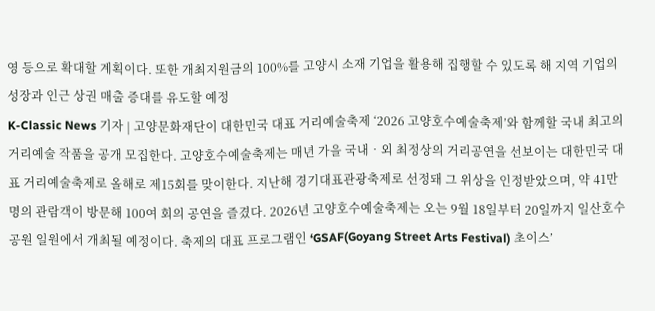영 등으로 확대할 계획이다. 또한 개최지원금의 100%를 고양시 소재 기업을 활용해 집행할 수 있도록 해 지역 기업의 성장과 인근 상권 매출 증대를 유도할 예정
K-Classic News 기자 | 고양문화재단이 대한민국 대표 거리예술축제 ‘2026 고양호수예술축제’와 함께할 국내 최고의 거리예술 작품을 공개 모집한다. 고양호수예술축제는 매년 가을 국내‧외 최정상의 거리공연을 선보이는 대한민국 대표 거리예술축제로 올해로 제15회를 맞이한다. 지난해 경기대표관광축제로 선정돼 그 위상을 인정받았으며, 약 41만명의 관람객이 방문해 100여 회의 공연을 즐겼다. 2026년 고양호수예술축제는 오는 9월 18일부터 20일까지 일산호수공원 일원에서 개최될 예정이다. 축제의 대표 프로그램인 ‘GSAF(Goyang Street Arts Festival) 초이스’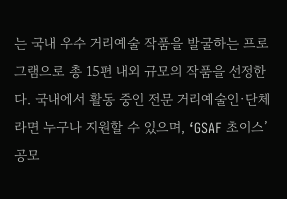는 국내 우수 거리예술 작품을 발굴하는 프로그램으로 총 15편 내외 규모의 작품을 선정한다. 국내에서 활동 중인 전문 거리예술인·단체라면 누구나 지원할 수 있으며, ‘GSAF 초이스’ 공모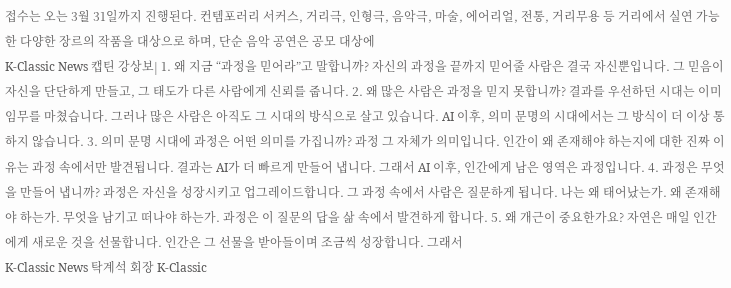접수는 오는 3월 31일까지 진행된다. 컨템포러리 서커스, 거리극, 인형극, 음악극, 마술, 에어리얼, 전통, 거리무용 등 거리에서 실연 가능한 다양한 장르의 작품을 대상으로 하며, 단순 음악 공연은 공모 대상에
K-Classic News 캡틴 강상보| 1. 왜 지금 “과정을 믿어라”고 말합니까? 자신의 과정을 끝까지 믿어줄 사람은 결국 자신뿐입니다. 그 믿음이 자신을 단단하게 만들고, 그 태도가 다른 사람에게 신뢰를 줍니다. 2. 왜 많은 사람은 과정을 믿지 못합니까? 결과를 우선하던 시대는 이미 임무를 마쳤습니다. 그러나 많은 사람은 아직도 그 시대의 방식으로 살고 있습니다. AI 이후, 의미 문명의 시대에서는 그 방식이 더 이상 통하지 않습니다. 3. 의미 문명 시대에 과정은 어떤 의미를 가집니까? 과정 그 자체가 의미입니다. 인간이 왜 존재해야 하는지에 대한 진짜 이유는 과정 속에서만 발견됩니다. 결과는 AI가 더 빠르게 만들어 냅니다. 그래서 AI 이후, 인간에게 남은 영역은 과정입니다. 4. 과정은 무엇을 만들어 냅니까? 과정은 자신을 성장시키고 업그레이드합니다. 그 과정 속에서 사람은 질문하게 됩니다. 나는 왜 태어났는가. 왜 존재해야 하는가. 무엇을 남기고 떠나야 하는가. 과정은 이 질문의 답을 삶 속에서 발견하게 합니다. 5. 왜 개근이 중요한가요? 자연은 매일 인간에게 새로운 것을 선물합니다. 인간은 그 선물을 받아들이며 조금씩 성장합니다. 그래서
K-Classic News 탁계석 회장 K-Classic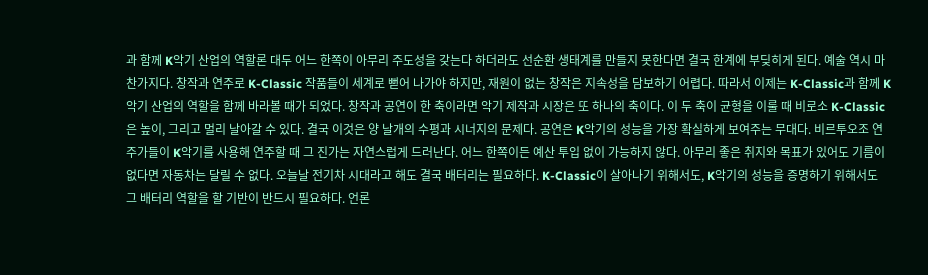과 함께 K악기 산업의 역할론 대두 어느 한쪽이 아무리 주도성을 갖는다 하더라도 선순환 생태계를 만들지 못한다면 결국 한계에 부딪히게 된다. 예술 역시 마찬가지다. 창작과 연주로 K-Classic 작품들이 세계로 뻗어 나가야 하지만, 재원이 없는 창작은 지속성을 담보하기 어렵다. 따라서 이제는 K-Classic과 함께 K악기 산업의 역할을 함께 바라볼 때가 되었다. 창작과 공연이 한 축이라면 악기 제작과 시장은 또 하나의 축이다. 이 두 축이 균형을 이룰 때 비로소 K-Classic은 높이, 그리고 멀리 날아갈 수 있다. 결국 이것은 양 날개의 수평과 시너지의 문제다. 공연은 K악기의 성능을 가장 확실하게 보여주는 무대다. 비르투오조 연주가들이 K악기를 사용해 연주할 때 그 진가는 자연스럽게 드러난다. 어느 한쪽이든 예산 투입 없이 가능하지 않다. 아무리 좋은 취지와 목표가 있어도 기름이 없다면 자동차는 달릴 수 없다. 오늘날 전기차 시대라고 해도 결국 배터리는 필요하다. K-Classic이 살아나기 위해서도, K악기의 성능을 증명하기 위해서도 그 배터리 역할을 할 기반이 반드시 필요하다. 언론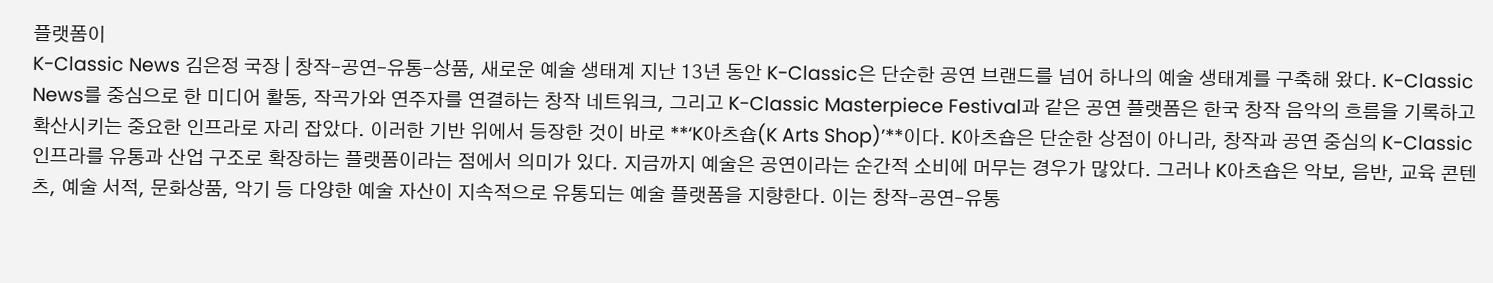플랫폼이
K-Classic News 김은정 국장 | 창작–공연–유통–상품, 새로운 예술 생태계 지난 13년 동안 K-Classic은 단순한 공연 브랜드를 넘어 하나의 예술 생태계를 구축해 왔다. K-Classic News를 중심으로 한 미디어 활동, 작곡가와 연주자를 연결하는 창작 네트워크, 그리고 K-Classic Masterpiece Festival과 같은 공연 플랫폼은 한국 창작 음악의 흐름을 기록하고 확산시키는 중요한 인프라로 자리 잡았다. 이러한 기반 위에서 등장한 것이 바로 **‘K아츠숍(K Arts Shop)’**이다. K아츠숍은 단순한 상점이 아니라, 창작과 공연 중심의 K-Classic 인프라를 유통과 산업 구조로 확장하는 플랫폼이라는 점에서 의미가 있다. 지금까지 예술은 공연이라는 순간적 소비에 머무는 경우가 많았다. 그러나 K아츠숍은 악보, 음반, 교육 콘텐츠, 예술 서적, 문화상품, 악기 등 다양한 예술 자산이 지속적으로 유통되는 예술 플랫폼을 지향한다. 이는 창작–공연–유통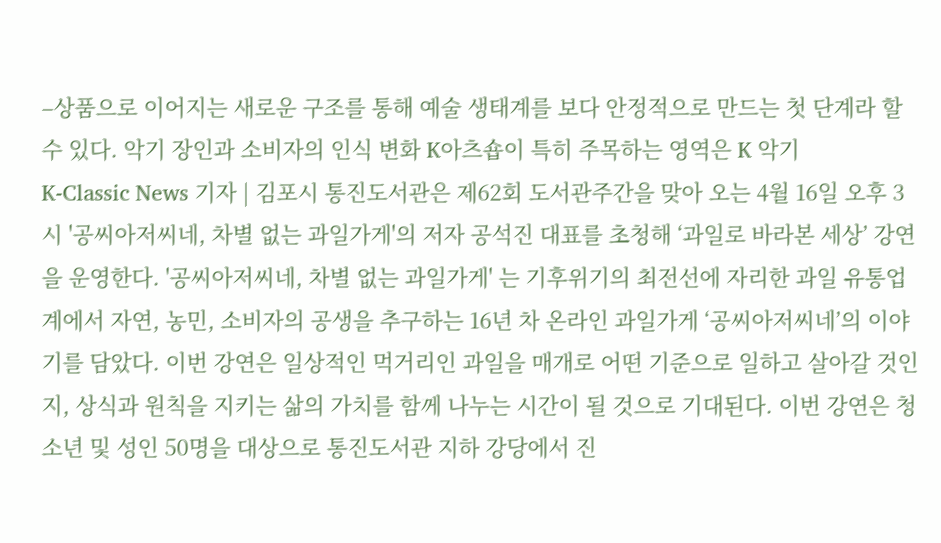–상품으로 이어지는 새로운 구조를 통해 예술 생태계를 보다 안정적으로 만드는 첫 단계라 할 수 있다. 악기 장인과 소비자의 인식 변화 K아츠숍이 특히 주목하는 영역은 K 악기
K-Classic News 기자 | 김포시 통진도서관은 제62회 도서관주간을 맞아 오는 4월 16일 오후 3시 '공씨아저씨네, 차별 없는 과일가게'의 저자 공석진 대표를 초청해 ‘과일로 바라본 세상’ 강연을 운영한다. '공씨아저씨네, 차별 없는 과일가게' 는 기후위기의 최전선에 자리한 과일 유통업계에서 자연, 농민, 소비자의 공생을 추구하는 16년 차 온라인 과일가게 ‘공씨아저씨네’의 이야기를 담았다. 이번 강연은 일상적인 먹거리인 과일을 매개로 어떤 기준으로 일하고 살아갈 것인지, 상식과 원칙을 지키는 삶의 가치를 함께 나누는 시간이 될 것으로 기대된다. 이번 강연은 청소년 및 성인 50명을 대상으로 통진도서관 지하 강당에서 진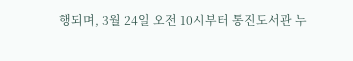행되며, 3월 24일 오전 10시부터 통진도서관 누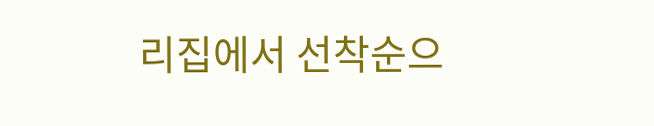리집에서 선착순으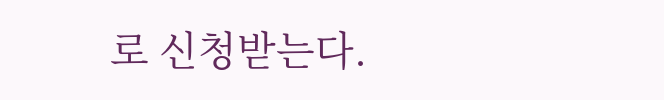로 신청받는다.